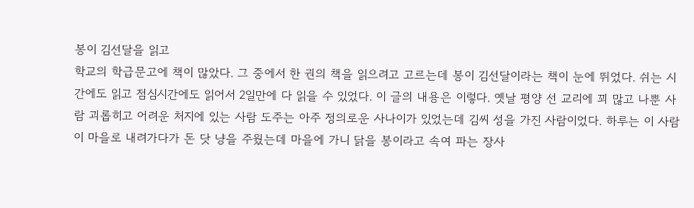봉이 김선달을 읽고
학교의 학급문고에 책이 많았다. 그 중에서 한 권의 책을 읽으려고 고르는데 봉이 김선달이라는 책이 눈에 뛰었다. 쉬는 시간에도 읽고 점심시간에도 읽어서 2일만에 다 읽을 수 있었다. 이 글의 내용은 이렇다. 옛날 평양 선 교리에 꾀 많고 나뿐 사람 괴롭히고 어려운 처지에 있는 사람 도주는 아주 정의로운 사나이가 있었는데 김씨 성을 가진 사람이었다. 하루는 이 사람이 마을로 내려가다가 돈 닷 냥을 주웠는데 마을에 가니 닭을 봉이라고 속여 파는 장사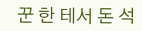꾼 한 테서 돈 석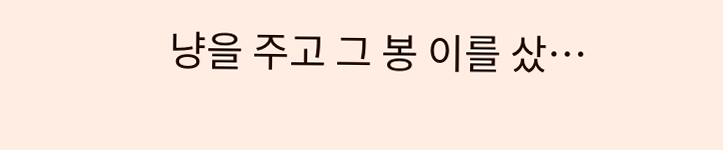냥을 주고 그 봉 이를 샀…